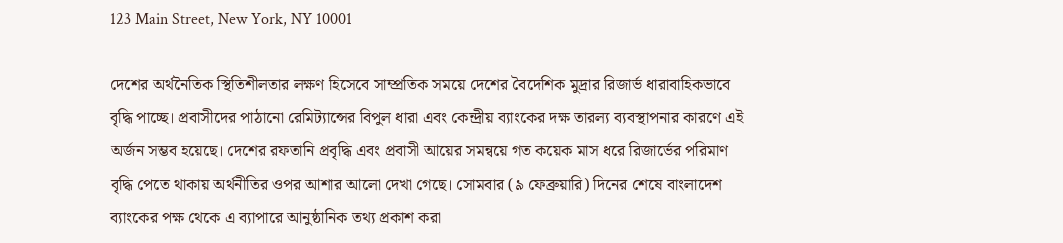123 Main Street, New York, NY 10001

দেশের অর্থনৈতিক স্থিতিশীলতার লক্ষণ হিসেবে সাম্প্রতিক সময়ে দেশের বৈদেশিক মুদ্রার রিজার্ভ ধারাবাহিকভাবে বৃদ্ধি পাচ্ছে। প্রবাসীদের পাঠানো রেমিট্যান্সের বিপুল ধারা এবং কেন্দ্রীয় ব্যাংকের দক্ষ তারল্য ব্যবস্থাপনার কারণে এই অর্জন সম্ভব হয়েছে। দেশের রফতানি প্রবৃদ্ধি এবং প্রবাসী আয়ের সমন্বয়ে গত কয়েক মাস ধরে রিজার্ভের পরিমাণ বৃদ্ধি পেতে থাকায় অর্থনীতির ওপর আশার আলো দেখা গেছে। সোমবার (৯ ফেব্রুয়ারি) দিনের শেষে বাংলাদেশ ব্যাংকের পক্ষ থেকে এ ব্যাপারে আনুষ্ঠানিক তথ্য প্রকাশ করা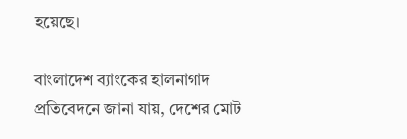হয়েছে।

বাংলাদেশ ব্যাংকের হালনাগাদ প্রতিবেদনে জানা যায়, দেশের মোট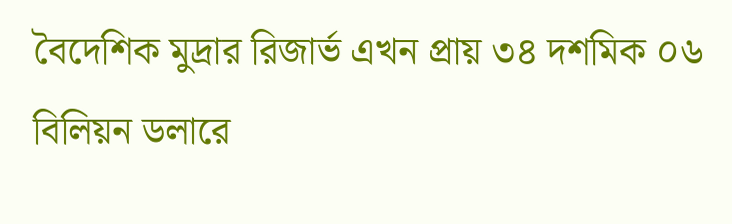বৈদেশিক মুদ্রার রিজার্ভ এখন প্রায় ৩৪ দশমিক ০৬ বিলিয়ন ডলারে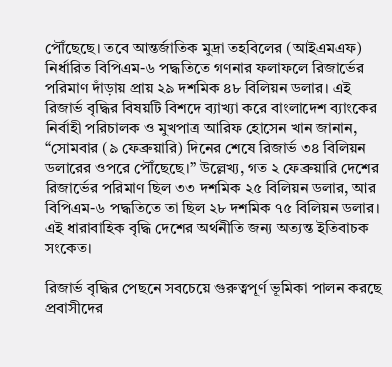পৌঁছেছে। তবে আন্তর্জাতিক মুদ্রা তহবিলের (আইএমএফ) নির্ধারিত বিপিএম-৬ পদ্ধতিতে গণনার ফলাফলে রিজার্ভের পরিমাণ দাঁড়ায় প্রায় ২৯ দশমিক ৪৮ বিলিয়ন ডলার। এই রিজার্ভ বৃদ্ধির বিষয়টি বিশদে ব্যাখ্যা করে বাংলাদেশ ব্যাংকের নির্বাহী পরিচালক ও মুখপাত্র আরিফ হোসেন খান জানান, “সোমবার (৯ ফেব্রুয়ারি) দিনের শেষে রিজার্ভ ৩৪ বিলিয়ন ডলারের ওপরে পৌঁছেছে।” উল্লেখ্য, গত ২ ফেব্রুয়ারি দেশের রিজার্ভের পরিমাণ ছিল ৩৩ দশমিক ২৫ বিলিয়ন ডলার, আর বিপিএম-৬ পদ্ধতিতে তা ছিল ২৮ দশমিক ৭৫ বিলিয়ন ডলার। এই ধারাবাহিক বৃদ্ধি দেশের অর্থনীতি জন্য অত্যন্ত ইতিবাচক সংকেত।

রিজার্ভ বৃদ্ধির পেছনে সবচেয়ে গুরুত্বপূর্ণ ভূমিকা পালন করছে প্রবাসীদের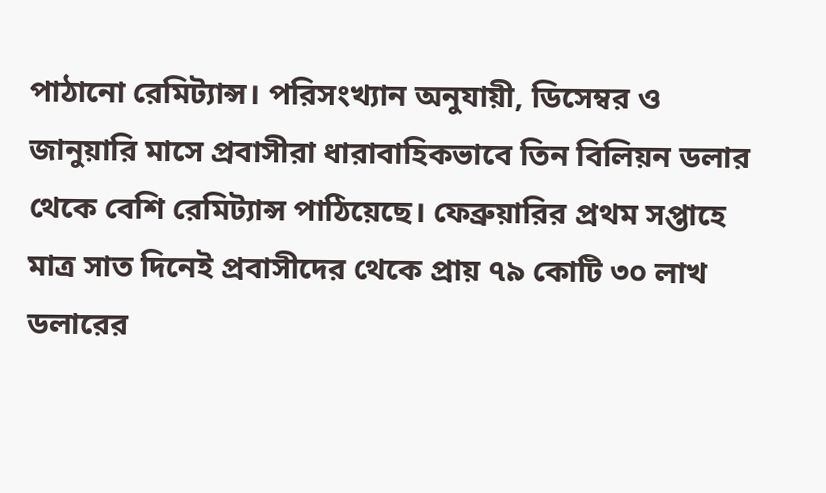পাঠানো রেমিট্যান্স। পরিসংখ্যান অনুযায়ী, ডিসেম্বর ও জানুয়ারি মাসে প্রবাসীরা ধারাবাহিকভাবে তিন বিলিয়ন ডলার থেকে বেশি রেমিট্যান্স পাঠিয়েছে। ফেব্রুয়ারির প্রথম সপ্তাহে মাত্র সাত দিনেই প্রবাসীদের থেকে প্রায় ৭৯ কোটি ৩০ লাখ ডলারের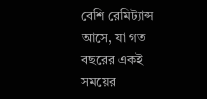বেশি রেমিট্যান্স আসে, যা গত বছরের একই সময়ের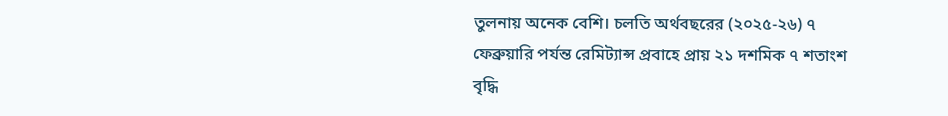তুলনায় অনেক বেশি। চলতি অর্থবছরের (২০২৫-২৬) ৭ ফেব্রুয়ারি পর্যন্ত রেমিট্যান্স প্রবাহে প্রায় ২১ দশমিক ৭ শতাংশ বৃদ্ধি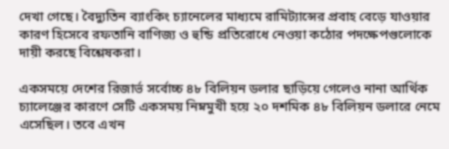দেখা গেছে। বৈদ্যুতিন ব্যাংকিং চ্যানেলের মাধ্যমে রামিট্যান্সের প্রবাহ বেড়ে যাওয়ার কারণ হিসেবে রফতানি বাণিজ্য ও হুন্ডি প্রতিরোধে নেওয়া কঠোর পদক্ষেপগুলোকে দায়ী করছে বিশ্লেষকরা।

একসময়ে দেশের রিজার্ভ সর্বোচ্চ ৪৮ বিলিয়ন ডলার ছাড়িয়ে গেলেও নানা আর্থিক চ্যালেঞ্জের কারণে সেটি একসময় নিম্নমুখী হয়ে ২০ দশমিক ৪৮ বিলিয়ন ডলারে নেমে এসেছিল। তবে এখন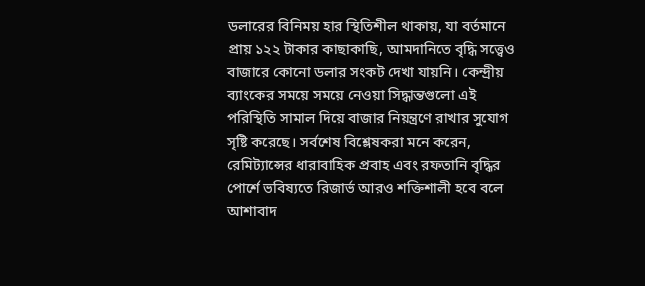ডলারের বিনিময় হার স্থিতিশীল থাকায়, যা বর্তমানে প্রায় ১২২ টাকার কাছাকাছি, আমদানিতে বৃদ্ধি সত্ত্বেও বাজারে কোনো ডলার সংকট দেখা যায়নি। কেন্দ্রীয় ব্যাংকের সময়ে সময়ে নেওয়া সিদ্ধান্তগুলো এই পরিস্থিতি সামাল দিয়ে বাজার নিয়ন্ত্রণে রাখার সুযোগ সৃষ্টি করেছে। সর্বশেষ বিশ্লেষকরা মনে করেন, রেমিট্যান্সের ধারাবাহিক প্রবাহ এবং রফতানি বৃদ্ধির পোর্শে ভবিষ্যতে রিজার্ভ আরও শক্তিশালী হবে বলে আশাবাদ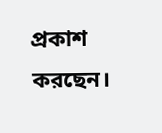প্রকাশ করছেন।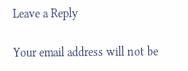Leave a Reply

Your email address will not be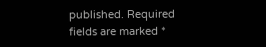published. Required fields are marked *